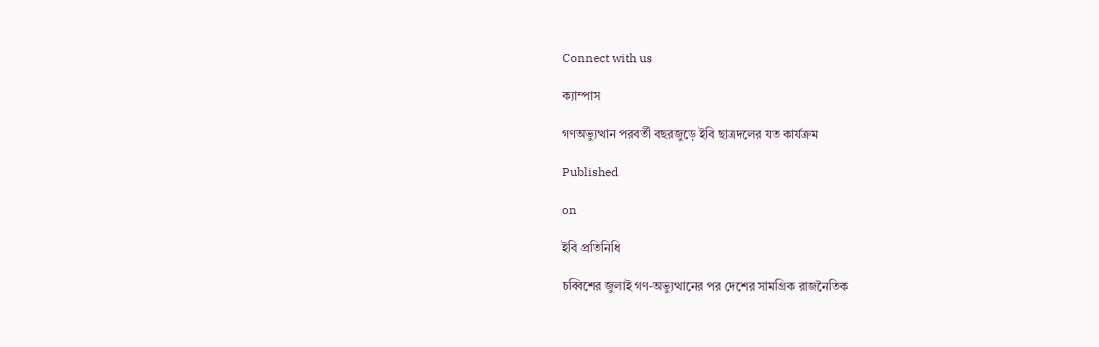Connect with us

ক্যাম্পাস

গণঅভ্যুত্থান পরবর্তী বছরজুড়ে ইবি ছাত্রদলের যত কার্যক্রম

Published

on

ইবি প্রতিনিধি

চব্বিশের জুলাই গণ-অভ্যুত্থানের পর দেশের সামগ্রিক রাজনৈতিক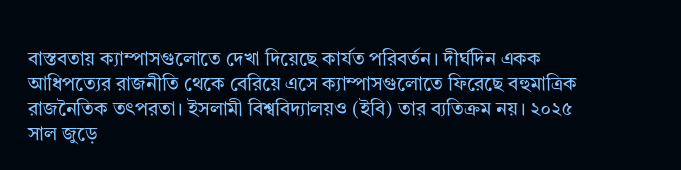বাস্তবতায় ক্যাম্পাসগুলোতে দেখা দিয়েছে কার্যত পরিবর্তন। দীর্ঘদিন একক আধিপত্যের রাজনীতি থেকে বেরিয়ে এসে ক্যাম্পাসগুলোতে ফিরেছে বহুমাত্রিক রাজনৈতিক তৎপরতা। ইসলামী বিশ্ববিদ্যালয়ও (ইবি) তার ব্যতিক্রম নয়। ২০২৫ সাল জুড়ে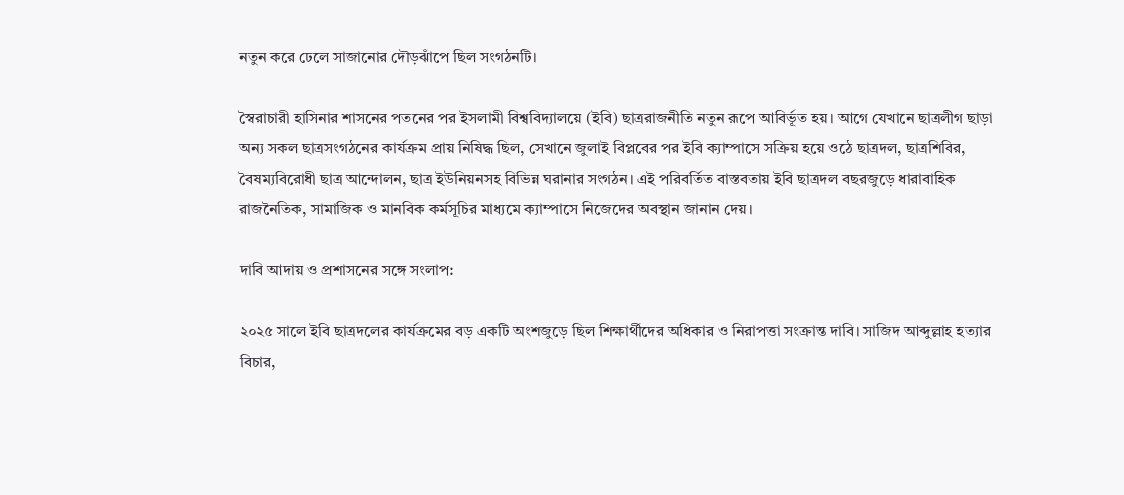নতুন করে ঢেলে সাজানোর দৌড়ঝাঁপে ছিল সংগঠনটি।

স্বৈরাচারী হাসিনার শাসনের পতনের পর ইসলামী বিশ্ববিদ্যালয়ে (ইবি) ছাত্ররাজনীতি নতুন রূপে আবির্ভূত হয়। আগে যেখানে ছাত্রলীগ ছাড়া অন্য সকল ছাত্রসংগঠনের কার্যক্রম প্রায় নিষিদ্ধ ছিল, সেখানে জুলাই বিপ্লবের পর ইবি ক্যাম্পাসে সক্রিয় হয়ে ওঠে ছাত্রদল, ছাত্রশিবির, বৈষম্যবিরোধী ছাত্র আন্দোলন, ছাত্র ইউনিয়নসহ বিভিন্ন ঘরানার সংগঠন। এই পরিবর্তিত বাস্তবতায় ইবি ছাত্রদল বছরজুড়ে ধারাবাহিক রাজনৈতিক, সামাজিক ও মানবিক কর্মসূচির মাধ্যমে ক্যাম্পাসে নিজেদের অবস্থান জানান দেয়।

দাবি আদায় ও প্রশাসনের সঙ্গে সংলাপ:

২০২৫ সালে ইবি ছাত্রদলের কার্যক্রমের বড় একটি অংশজুড়ে ছিল শিক্ষার্থীদের অধিকার ও নিরাপত্তা সংক্রান্ত দাবি। সাজিদ আব্দুল্লাহ হত্যার বিচার,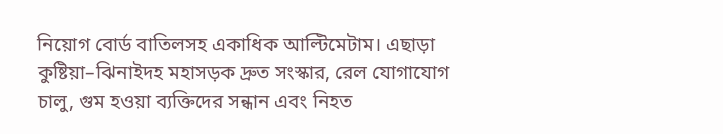নিয়োগ বোর্ড বাতিলসহ একাধিক আল্টিমেটাম। এছাড়া কুষ্টিয়া–ঝিনাইদহ মহাসড়ক দ্রুত সংস্কার, রেল যোগাযোগ চালু, গুম হওয়া ব্যক্তিদের সন্ধান এবং নিহত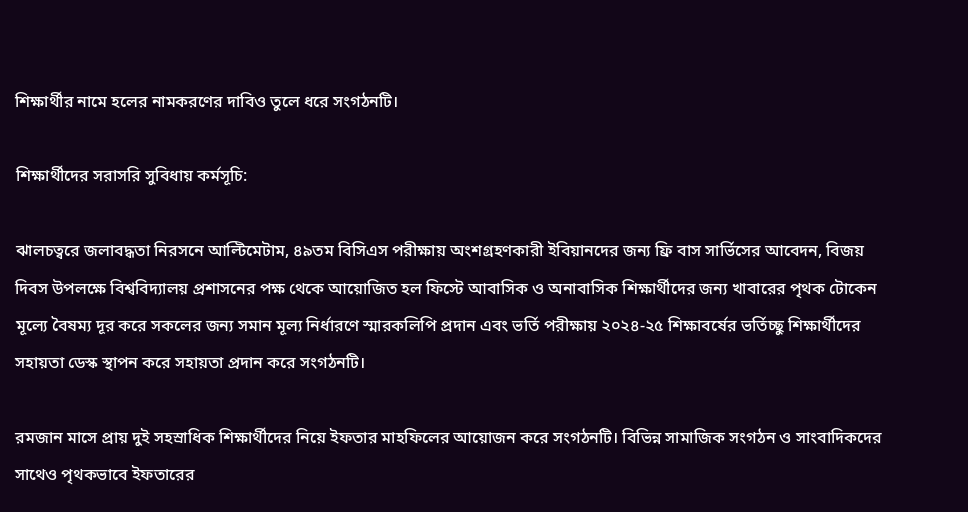শিক্ষার্থীর নামে হলের নামকরণের দাবিও তুলে ধরে সংগঠনটি।

শিক্ষার্থীদের সরাসরি সুবিধায় কর্মসূচি:

ঝালচত্বরে জলাবদ্ধতা নিরসনে আল্টিমেটাম, ৪৯তম বিসিএস পরীক্ষায় অংশগ্রহণকারী ইবিয়ানদের জন্য ফ্রি বাস সার্ভিসের আবেদন, বিজয় দিবস উপলক্ষে বিশ্ববিদ্যালয় প্রশাসনের পক্ষ থেকে আয়োজিত হল ফিস্টে আবাসিক ও অনাবাসিক শিক্ষার্থীদের জন্য খাবারের পৃথক টোকেন মূল্যে বৈষম্য দূর করে সকলের জন্য সমান মূল্য নির্ধারণে স্মারকলিপি প্রদান এবং ভর্তি পরীক্ষায় ২০২৪-২৫ শিক্ষাবর্ষের ভর্তিচ্ছু শিক্ষার্থীদের সহায়তা ডেস্ক স্থাপন করে সহায়তা প্রদান করে সংগঠনটি।

রমজান মাসে প্রায় দুই সহস্রাধিক শিক্ষার্থীদের নিয়ে ইফতার মাহফিলের আয়োজন করে সংগঠনটি। বিভিন্ন সামাজিক সংগঠন ও সাংবাদিকদের সাথেও পৃথকভাবে ইফতারের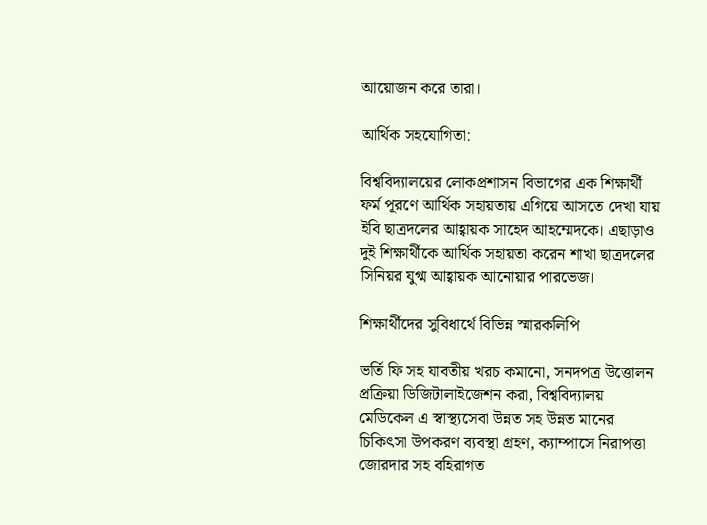আয়োজন করে তারা।

আর্থিক সহযোগিতা:

বিশ্ববিদ্যালয়ের লোকপ্রশাসন বিভাগের এক শিক্ষার্থী ফর্ম পূরণে আর্থিক সহায়তায় এগিয়ে আসতে দেখা যায় ইবি ছাত্রদলের আহ্বায়ক সাহেদ আহম্মেদকে। এছাড়াও দুই শিক্ষার্থীকে আর্থিক সহায়তা করেন শাখা ছাত্রদলের সিনিয়র যুগ্ম আহ্বায়ক আনোয়ার পারভেজ।

শিক্ষার্থীদের সুবিধার্থে বিভিন্ন স্মারকলিপি

ভর্তি ফি সহ যাবতীয় খরচ কমানো, সনদপত্র উত্তোলন প্রক্রিয়া ডিজিটালাইজেশন করা, বিশ্ববিদ্যালয় মেডিকেল এ স্বাস্থ্যসেবা উন্নত সহ উন্নত মানের চিকিৎসা উপকরণ ব্যবস্থা গ্রহণ, ক্যাম্পাসে নিরাপত্তা জোরদার সহ বহিরাগত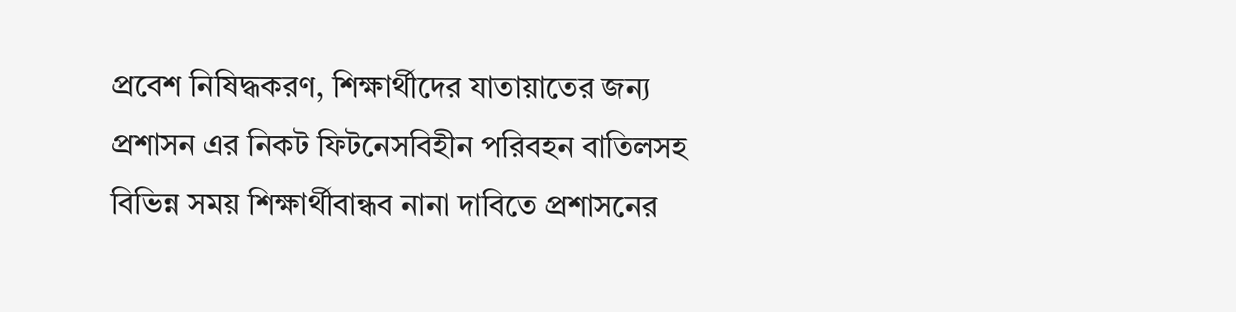প্রবেশ নিষিদ্ধকরণ, শিক্ষার্থীদের যাতায়াতের জন্য প্রশাসন এর নিকট ফিটনেসবিহীন পরিবহন বাতিলসহ বিভিন্ন সময় শিক্ষার্থীবান্ধব নানা দাবিতে প্রশাসনের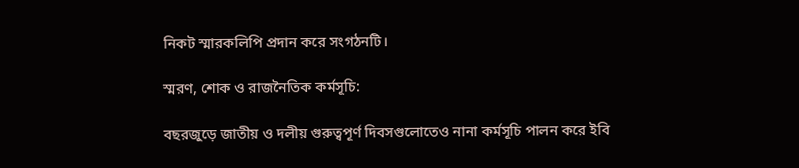নিকট স্মারকলিপি প্রদান করে সংগঠনটি।

স্মরণ, শোক ও রাজনৈতিক কর্মসূচি:

বছরজুড়ে জাতীয় ও দলীয় গুরুত্বপূর্ণ দিবসগুলোতেও নানা কর্মসূচি পালন করে ইবি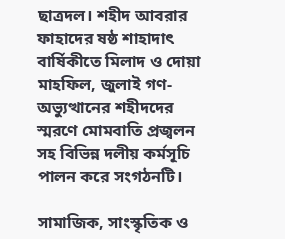ছাত্রদল। শহীদ আবরার ফাহাদের ষষ্ঠ শাহাদাৎ বার্ষিকীতে মিলাদ ও দোয়া মাহফিল, জুলাই গণ-অভ্যুত্থানের শহীদদের স্মরণে মোমবাতি প্রজ্বলন সহ বিভিন্ন দলীয় কর্মসূচি পালন করে সংগঠনটি।

সামাজিক, সাংস্কৃতিক ও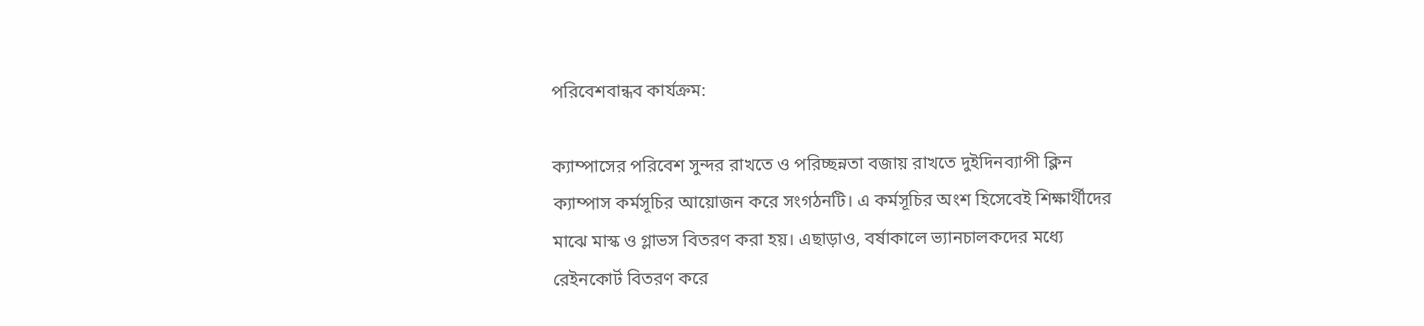পরিবেশবান্ধব কার্যক্রম:

ক্যাম্পাসের পরিবেশ সুন্দর রাখতে ও পরিচ্ছন্নতা বজায় রাখতে দুইদিনব্যাপী ক্লিন ক্যাম্পাস কর্মসূচির আয়োজন করে সংগঠনটি। এ কর্মসূচির অংশ হিসেবেই শিক্ষার্থীদের মাঝে মাস্ক ও গ্লাভস বিতরণ করা হয়। এছাড়াও, বর্ষাকালে ভ্যানচালকদের মধ্যে রেইনকোর্ট বিতরণ করে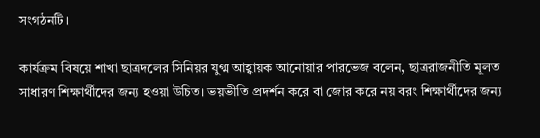সংগঠনটি।

কার্যক্রম বিষয়ে শাখা ছাত্রদলের সিনিয়র যুগ্ম আহ্বায়ক আনোয়ার পারভেজ বলেন, ছাত্ররাজনীতি মূলত সাধারণ শিক্ষার্থীদের জন্য হওয়া উচিত। ভয়ভীতি প্রদর্শন করে বা জোর করে নয় বরং শিক্ষার্থীদের জন্য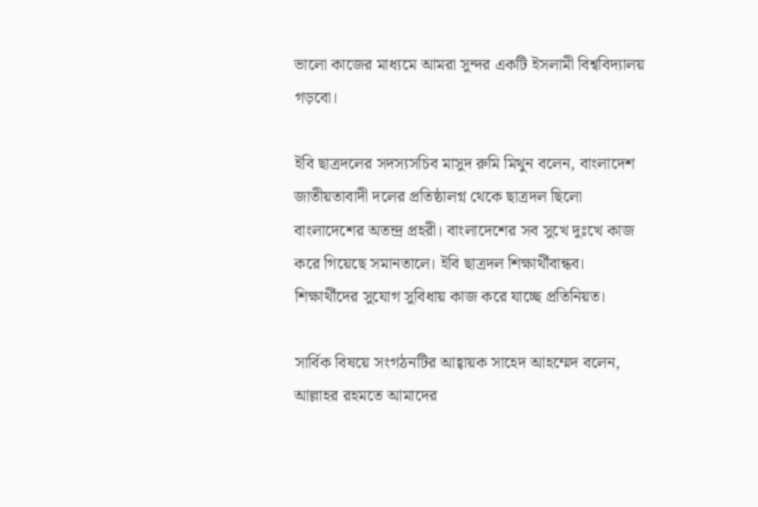ভালো কাজের মাধ্যমে আমরা সুন্দর একটি ইসলামী বিশ্ববিদ্যালয় গড়বো।

ইবি ছাত্রদলের সদস্যসচিব মাসুদ রুমি মিথুন বলেন, বাংলাদেশ জাতীয়তাবাদী দলের প্রতিষ্ঠালগ্ন থেকে ছাত্রদল ছিলো বাংলাদেশের অতন্দ্র প্রহরী। বাংলাদেশের সব সুখে দুঃখে কাজ করে গিয়েছে সমানতালে। ইবি ছাত্রদল শিক্ষার্থীবান্ধব। শিক্ষার্থীদের সুযোগ সুবিধায় কাজ করে যাচ্ছে প্রতিনিয়ত।

সার্বিক বিষয়ে সংগঠনটির আহ্বায়ক সাহেদ আহম্মেদ বলেন, আল্লাহর রহমতে আমাদের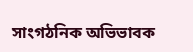সাংগঠনিক অভিভাবক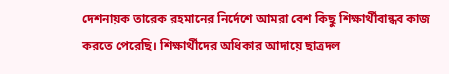দেশনায়ক তারেক রহমানের নির্দেশে আমরা বেশ কিছু শিক্ষার্থীবান্ধব কাজ করতে পেরেছি। শিক্ষার্থীদের অধিকার আদায়ে ছাত্রদল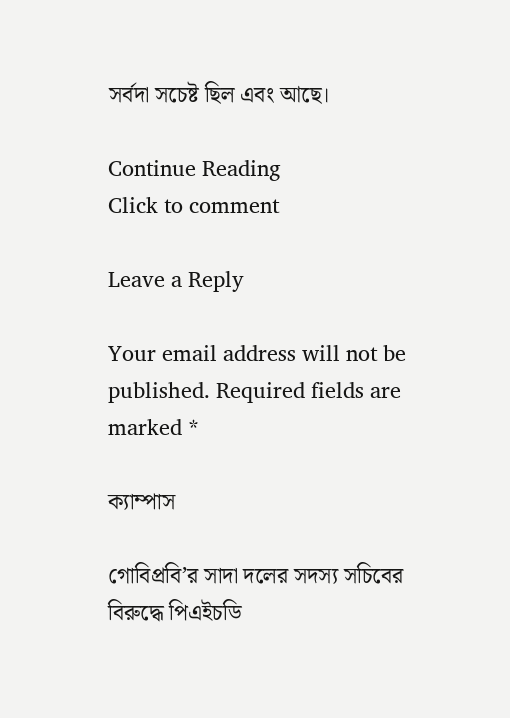সর্বদা সচেষ্ট ছিল এবং আছে।

Continue Reading
Click to comment

Leave a Reply

Your email address will not be published. Required fields are marked *

ক্যাম্পাস

গোবিপ্রবি’র সাদা দলের সদস্য সচিবের বিরুদ্ধে পিএইচডি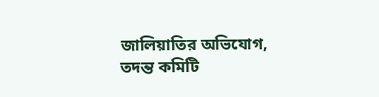জালিয়াতির অভিযোগ, তদন্ত কমিটি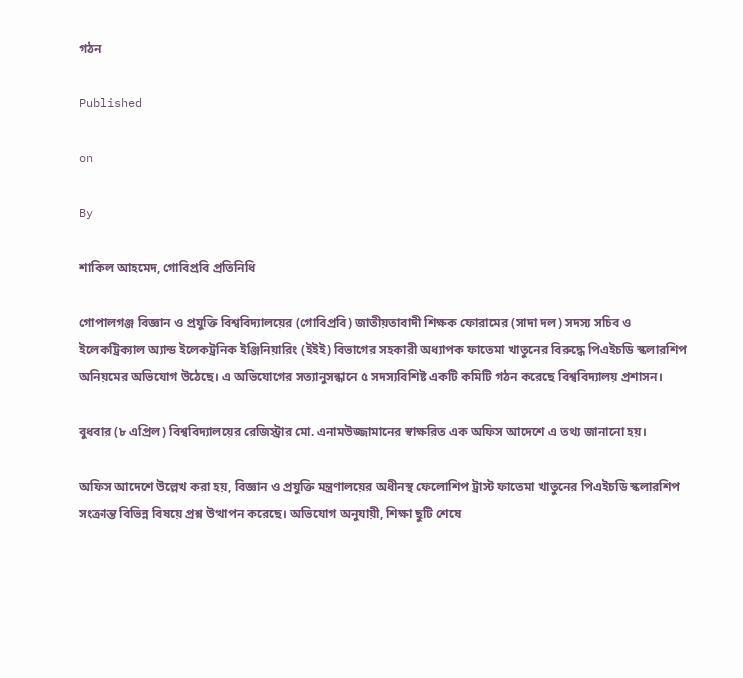গঠন

Published

on

By

শাকিল আহমেদ, গোবিপ্রবি প্রতিনিধি

গোপালগঞ্জ বিজ্ঞান ও প্রযুক্তি বিশ্ববিদ্যালয়ের (গোবিপ্রবি) জাতীয়তাবাদী শিক্ষক ফোরামের (সাদা দল) সদস্য সচিব ও ইলেকট্রিক্যাল অ্যান্ড ইলেকট্রনিক ইঞ্জিনিয়ারিং (ইইই) বিভাগের সহকারী অধ্যাপক ফাতেমা খাতুনের বিরুদ্ধে পিএইচডি স্কলারশিপ অনিয়মের অভিযোগ উঠেছে। এ অভিযোগের সত্যানুসন্ধানে ৫ সদস্যবিশিষ্ট একটি কমিটি গঠন করেছে বিশ্ববিদ্যালয় প্রশাসন।

বুধবার (৮ এপ্রিল) বিশ্ববিদ্যালয়ের রেজিস্ট্রার মো. এনামউজ্জামানের স্বাক্ষরিত এক অফিস আদেশে এ তথ্য জানানো হয়।

অফিস আদেশে উল্লেখ করা হয়, বিজ্ঞান ও প্রযুক্তি মন্ত্রণালয়ের অধীনস্থ ফেলোশিপ ট্রাস্ট ফাতেমা খাতুনের পিএইচডি স্কলারশিপ সংক্রান্ত বিভিন্ন বিষয়ে প্রশ্ন উত্থাপন করেছে। অভিযোগ অনুযায়ী, শিক্ষা ছুটি শেষে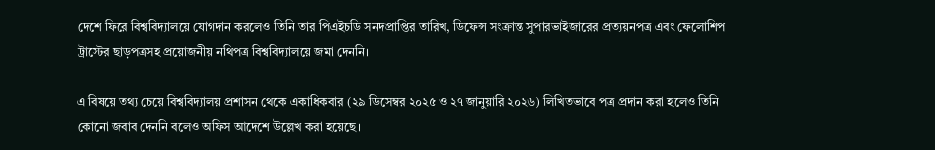দেশে ফিরে বিশ্ববিদ্যালয়ে যোগদান করলেও তিনি তার পিএইচডি সনদপ্রাপ্তির তারিখ, ডিফেন্স সংক্রান্ত সুপারভাইজারের প্রত্যয়নপত্র এবং ফেলোশিপ ট্রাস্টের ছাড়পত্রসহ প্রয়োজনীয় নথিপত্র বিশ্ববিদ্যালয়ে জমা দেননি।

এ বিষয়ে তথ্য চেয়ে বিশ্ববিদ্যালয় প্রশাসন থেকে একাধিকবার (২৯ ডিসেম্বর ২০২৫ ও ২৭ জানুয়ারি ২০২৬) লিখিতভাবে পত্র প্রদান করা হলেও তিনি কোনো জবাব দেননি বলেও অফিস আদেশে উল্লেখ করা হয়েছে।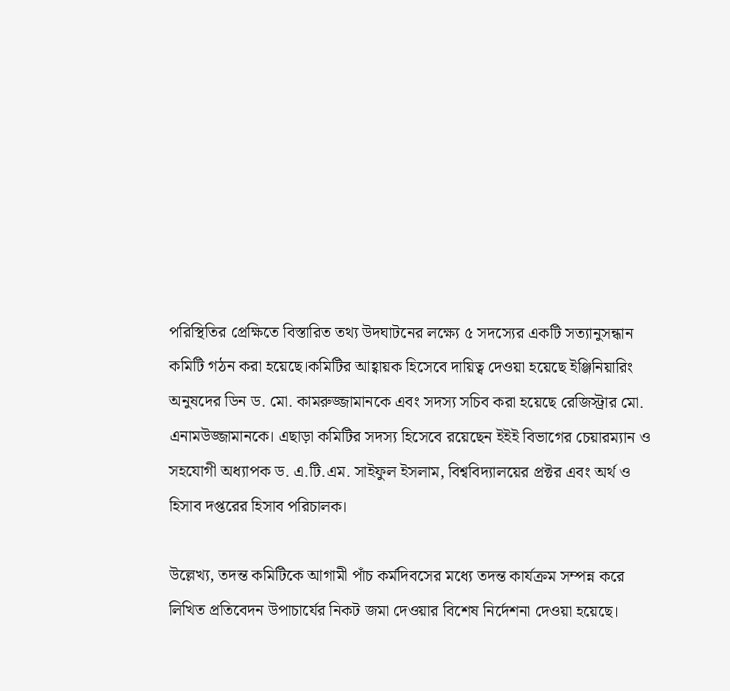পরিস্থিতির প্রেক্ষিতে বিস্তারিত তথ্য উদঘাটনের লক্ষ্যে ৫ সদস্যের একটি সত্যানুসন্ধান কমিটি গঠন করা হয়েছে।কমিটির আহ্বায়ক হিসেবে দায়িত্ব দেওয়া হয়েছে ইঞ্জিনিয়ারিং অনুষদের ডিন ড. মো. কামরুজ্জামানকে এবং সদস্য সচিব করা হয়েছে রেজিস্ট্রার মো. এনামউজ্জামানকে। এছাড়া কমিটির সদস্য হিসেবে রয়েছেন ইইই বিভাগের চেয়ারম্যান ও সহযোগী অধ্যাপক ড. এ.টি.এম. সাইফুল ইসলাম, বিশ্ববিদ্যালয়ের প্রক্টর এবং অর্থ ও হিসাব দপ্তরের হিসাব পরিচালক।

উল্লেখ্য, তদন্ত কমিটিকে আগামী পাঁচ কর্মদিবসের মধ্যে তদন্ত কার্যক্রম সম্পন্ন করে লিখিত প্রতিবেদন উপাচার্যের নিকট জমা দেওয়ার বিশেষ নির্দেশনা দেওয়া হয়েছে।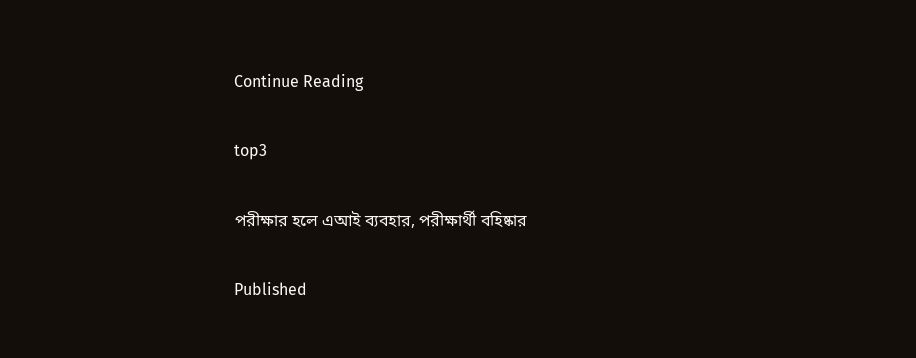Continue Reading

top3

পরীক্ষার হলে এআই ব্যবহার, পরীক্ষার্থী বহিষ্কার

Published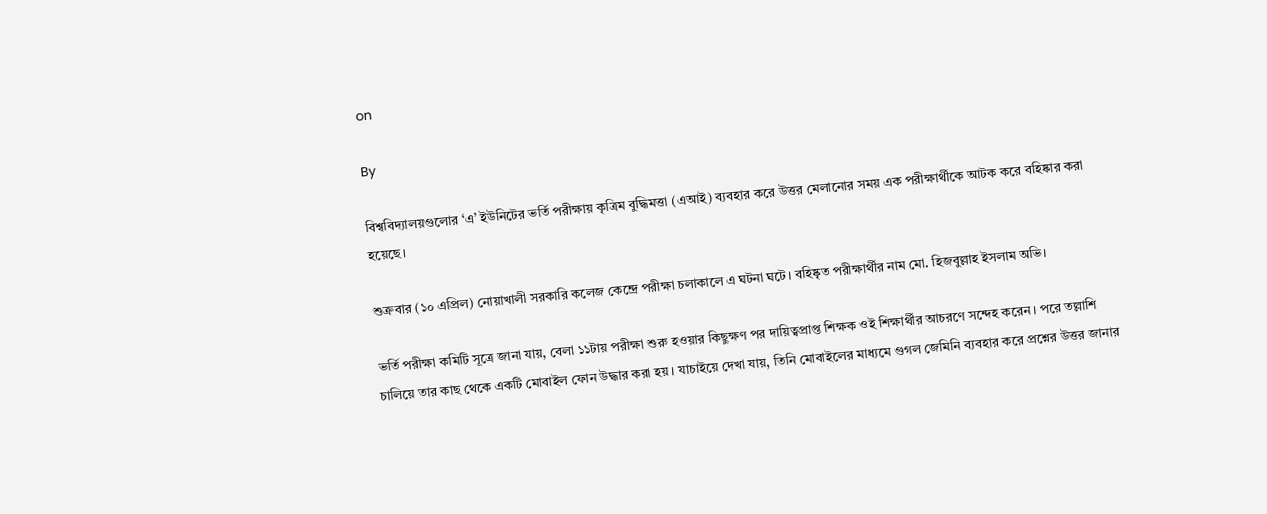on

By

বিশ্ববিদ্যালয়গুলোর ‘এ’ ইউনিটের ভর্তি পরীক্ষায় কৃত্রিম বুদ্ধিমত্তা (এআই) ব্যবহার করে উত্তর মেলানোর সময় এক পরীক্ষার্থীকে আটক করে বহিষ্কার করা হয়েছে।

শুক্রবার (১০ এপ্রিল) নোয়াখালী সরকারি কলেজ কেন্দ্রে পরীক্ষা চলাকালে এ ঘটনা ঘটে। বহিষ্কৃত পরীক্ষার্থীর নাম মো. হিজবুল্লাহ ইসলাম অভি।

ভর্তি পরীক্ষা কমিটি সূত্রে জানা যায়, বেলা ১১টায় পরীক্ষা শুরু হওয়ার কিছুক্ষণ পর দায়িত্বপ্রাপ্ত শিক্ষক ওই শিক্ষার্থীর আচরণে সন্দেহ করেন। পরে তল্লাশি চালিয়ে তার কাছ থেকে একটি মোবাইল ফোন উদ্ধার করা হয়। যাচাইয়ে দেখা যায়, তিনি মোবাইলের মাধ্যমে গুগল জেমিনি ব্যবহার করে প্রশ্নের উত্তর জানার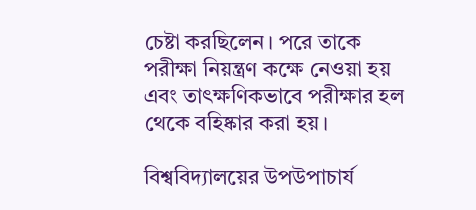চেষ্টা করছিলেন। পরে তাকে পরীক্ষা নিয়ন্ত্রণ কক্ষে নেওয়া হয় এবং তাৎক্ষণিকভাবে পরীক্ষার হল থেকে বহিষ্কার করা হয়।

বিশ্ববিদ্যালয়ের উপউপাচার্য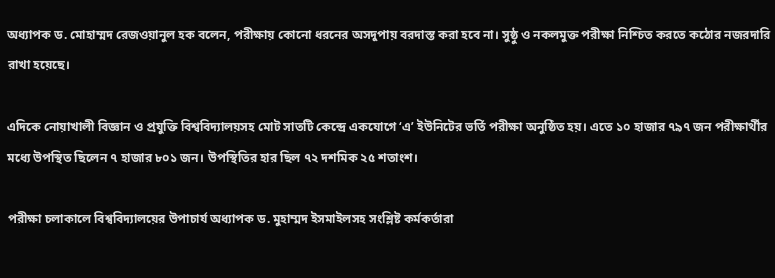অধ্যাপক ড. মোহাম্মদ রেজওয়ানুল হক বলেন, পরীক্ষায় কোনো ধরনের অসদুপায় বরদাস্ত করা হবে না। সুষ্ঠু ও নকলমুক্ত পরীক্ষা নিশ্চিত করতে কঠোর নজরদারি রাখা হয়েছে।

এদিকে নোয়াখালী বিজ্ঞান ও প্রযুক্তি বিশ্ববিদ্যালয়সহ মোট সাতটি কেন্দ্রে একযোগে ‘এ’ ইউনিটের ভর্তি পরীক্ষা অনুষ্ঠিত হয়। এতে ১০ হাজার ৭৯৭ জন পরীক্ষার্থীর মধ্যে উপস্থিত ছিলেন ৭ হাজার ৮০১ জন। উপস্থিতির হার ছিল ৭২ দশমিক ২৫ শতাংশ।

পরীক্ষা চলাকালে বিশ্ববিদ্যালয়ের উপাচার্য অধ্যাপক ড. মুহাম্মদ ইসমাইলসহ সংশ্লিষ্ট কর্মকর্তারা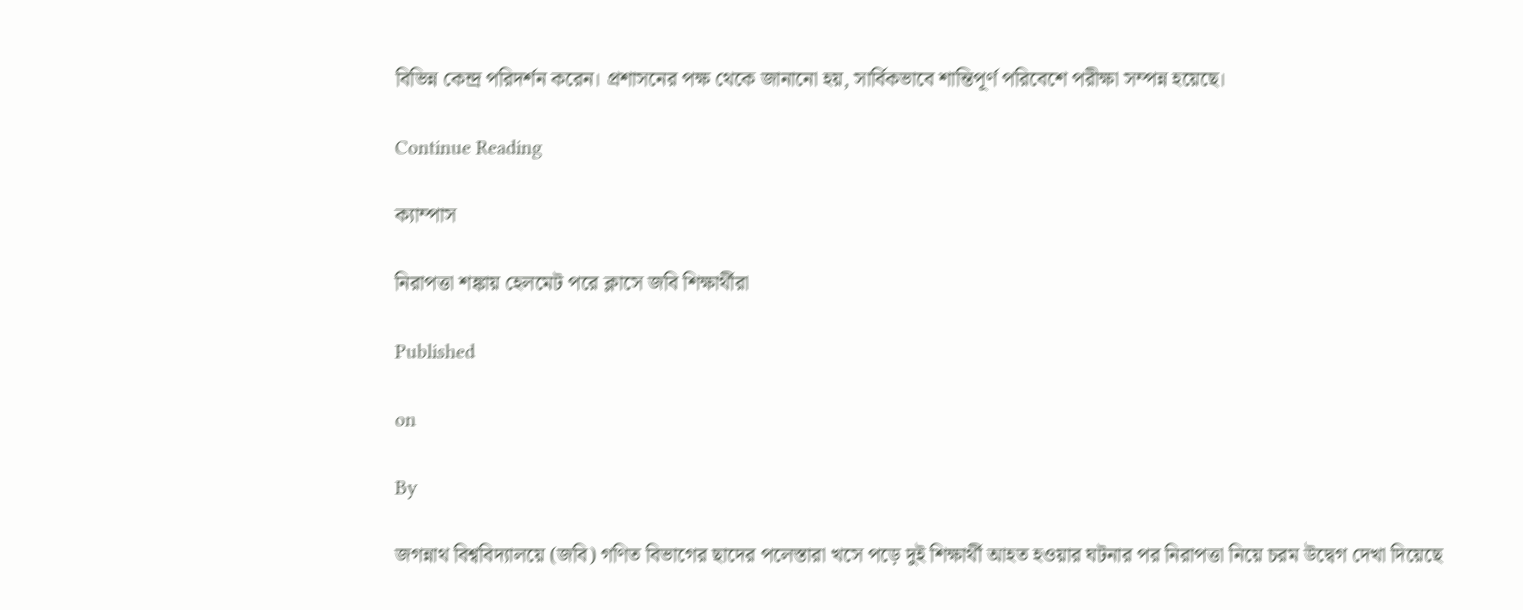বিভিন্ন কেন্দ্র পরিদর্শন করেন। প্রশাসনের পক্ষ থেকে জানানো হয়, সার্বিকভাবে শান্তিপূর্ণ পরিবেশে পরীক্ষা সম্পন্ন হয়েছে।

Continue Reading

ক্যাম্পাস

নিরাপত্তা শঙ্কায় হেলমেট পরে ক্লাসে জবি শিক্ষার্থীরা

Published

on

By

জগন্নাথ বিশ্ববিদ্যালয়ে (জবি) গণিত বিভাগের ছাদের পলেস্তারা খসে পড়ে দুই শিক্ষার্থী আহত হওয়ার ঘটনার পর নিরাপত্তা নিয়ে চরম উদ্বেগ দেখা দিয়েছে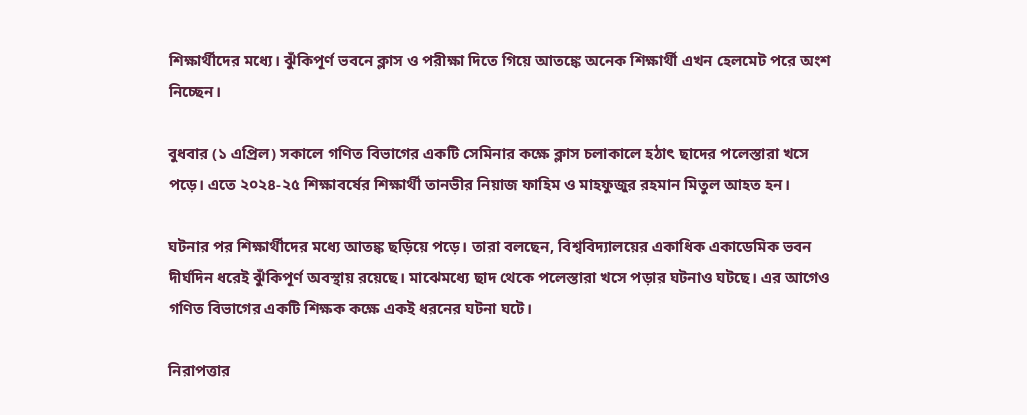শিক্ষার্থীদের মধ্যে। ঝুঁকিপূর্ণ ভবনে ক্লাস ও পরীক্ষা দিতে গিয়ে আতঙ্কে অনেক শিক্ষার্থী এখন হেলমেট পরে অংশ নিচ্ছেন।

বুধবার (১ এপ্রিল) সকালে গণিত বিভাগের একটি সেমিনার কক্ষে ক্লাস চলাকালে হঠাৎ ছাদের পলেস্তারা খসে পড়ে। এতে ২০২৪-২৫ শিক্ষাবর্ষের শিক্ষার্থী তানভীর নিয়াজ ফাহিম ও মাহফুজুর রহমান মিতুল আহত হন।

ঘটনার পর শিক্ষার্থীদের মধ্যে আতঙ্ক ছড়িয়ে পড়ে। তারা বলছেন, বিশ্ববিদ্যালয়ের একাধিক একাডেমিক ভবন দীর্ঘদিন ধরেই ঝুঁকিপূর্ণ অবস্থায় রয়েছে। মাঝেমধ্যে ছাদ থেকে পলেস্তারা খসে পড়ার ঘটনাও ঘটছে। এর আগেও গণিত বিভাগের একটি শিক্ষক কক্ষে একই ধরনের ঘটনা ঘটে।

নিরাপত্তার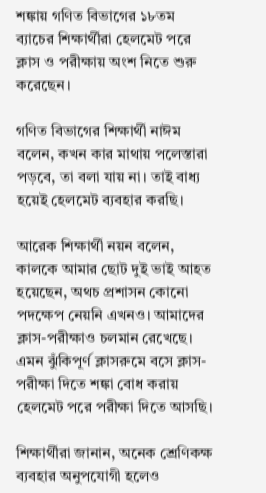শঙ্কায় গণিত বিভাগের ১৮তম ব্যাচের শিক্ষার্থীরা হেলমেট পরে ক্লাস ও পরীক্ষায় অংশ নিতে শুরু করেছেন।

গণিত বিভাগের শিক্ষার্থী নাঈম বলেন, কখন কার মাথায় পলেস্তারা পড়বে, তা বলা যায় না। তাই বাধ্য হয়েই হেলমেট ব্যবহার করছি।

আরেক শিক্ষার্থী নয়ন বলেন, কালকে আমার ছোট দুই ভাই আহত হয়েছেন, অথচ প্রশাসন কোনো পদক্ষেপ নেয়নি এখনও। আমাদের ক্লাস-পরীক্ষাও চলমান রেখেছে। এমন ঝুঁকিপূর্ণ ক্লাসরুমে বসে ক্লাস-পরীক্ষা দিতে শঙ্কা বোধ করায় হেলমেট পরে পরীক্ষা দিতে আসছি।

শিক্ষার্থীরা জানান, অনেক শ্রেণিকক্ষ ব্যবহার অনুপযোগী হলেও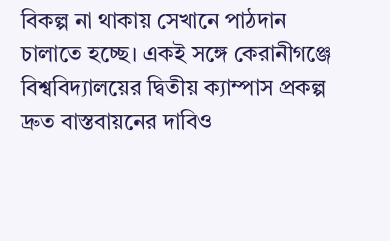বিকল্প না থাকায় সেখানে পাঠদান চালাতে হচ্ছে। একই সঙ্গে কেরানীগঞ্জে বিশ্ববিদ্যালয়ের দ্বিতীয় ক্যাম্পাস প্রকল্প দ্রুত বাস্তবায়নের দাবিও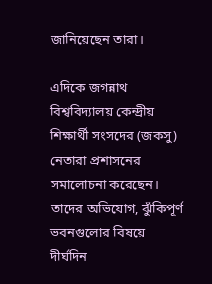জানিয়েছেন তারা।

এদিকে জগন্নাথ বিশ্ববিদ্যালয় কেন্দ্রীয় শিক্ষার্থী সংসদের (জকসু) নেতারা প্রশাসনের সমালোচনা করেছেন। তাদের অভিযোগ, ঝুঁকিপূর্ণ ভবনগুলোর বিষয়ে দীর্ঘদিন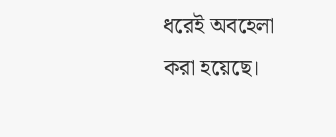ধরেই অবহেলা করা হয়েছে।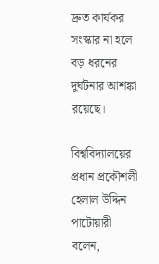দ্রুত কার্যকর সংস্কার না হলে বড় ধরনের দুর্ঘটনার আশঙ্কা রয়েছে।

বিশ্ববিদ্যালয়ের প্রধান প্রকৌশলী হেলাল উদ্দিন পাটোয়ারী বলেন,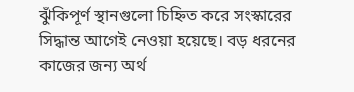ঝুঁকিপূর্ণ স্থানগুলো চিহ্নিত করে সংস্কারের সিদ্ধান্ত আগেই নেওয়া হয়েছে। বড় ধরনের কাজের জন্য অর্থ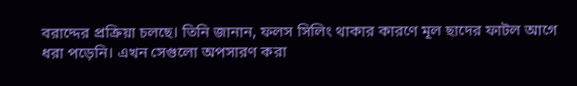বরাদ্দের প্রক্রিয়া চলছে। তিনি জানান, ফলস সিলিং থাকার কারণে মূল ছাদের ফাটল আগে ধরা পড়েনি। এখন সেগুলো অপসারণ করা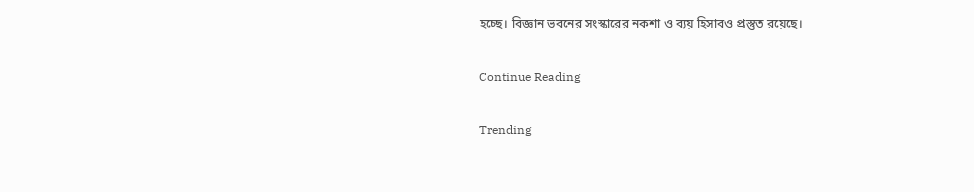হচ্ছে। বিজ্ঞান ভবনের সংস্কারের নকশা ও ব্যয় হিসাবও প্রস্তুত রয়েছে।

Continue Reading

Trending